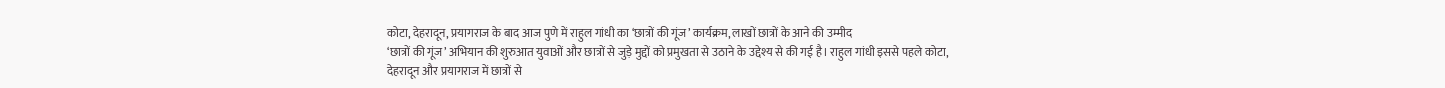कोटा, देहरादून, प्रयागराज के बाद आज पुणे में राहुल गांधी का ‘छात्रों की गूंज’ कार्यक्रम, लाखों छात्रों के आने की उम्मीद
‘छात्रों की गूंज’ अभियान की शुरुआत युवाओं और छात्रों से जुड़े मुद्दों को प्रमुखता से उठाने के उद्देश्य से की गई है। राहुल गांधी इससे पहले कोटा, देहरादून और प्रयागराज में छात्रों से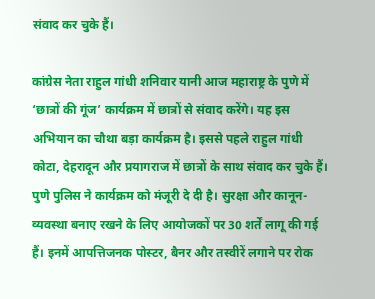संवाद कर चुके हैं।

कांग्रेस नेता राहुल गांधी शनिवार यानी आज महाराष्ट्र के पुणे में ‘छात्रों की गूंज’ कार्यक्रम में छात्रों से संवाद करेंगे। यह इस अभियान का चौथा बड़ा कार्यक्रम है। इससे पहले राहुल गांधी कोटा, देहरादून और प्रयागराज में छात्रों के साथ संवाद कर चुके हैं।
पुणे पुलिस ने कार्यक्रम को मंजूरी दे दी है। सुरक्षा और कानून-व्यवस्था बनाए रखने के लिए आयोजकों पर 30 शर्तें लागू की गई हैं। इनमें आपत्तिजनक पोस्टर, बैनर और तस्वीरें लगाने पर रोक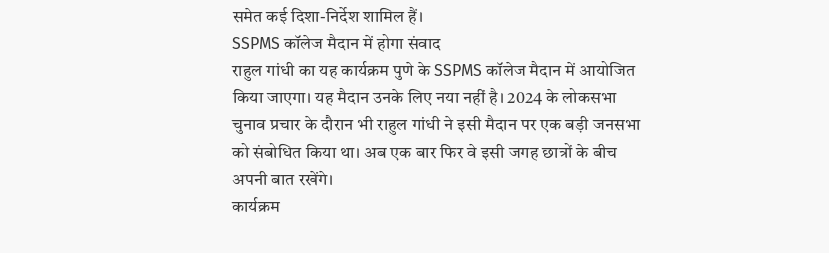समेत कई दिशा-निर्देश शामिल हैं।
SSPMS कॉलेज मैदान में होगा संवाद
राहुल गांधी का यह कार्यक्रम पुणे के SSPMS कॉलेज मैदान में आयोजित किया जाएगा। यह मैदान उनके लिए नया नहीं है। 2024 के लोकसभा चुनाव प्रचार के दौरान भी राहुल गांधी ने इसी मैदान पर एक बड़ी जनसभा को संबोधित किया था। अब एक बार फिर वे इसी जगह छात्रों के बीच अपनी बात रखेंगे।
कार्यक्रम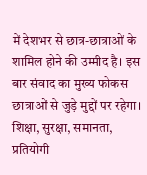में देशभर से छात्र-छात्राओं के शामिल होने की उम्मीद है। इस बार संवाद का मुख्य फोकस छात्राओं से जुड़े मुद्दों पर रहेगा। शिक्षा, सुरक्षा, समानता, प्रतियोगी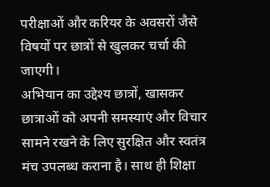परीक्षाओं और करियर के अवसरों जैसे विषयों पर छात्रों से खुलकर चर्चा की जाएगी।
अभियान का उद्देश्य छात्रों, खासकर छात्राओं को अपनी समस्याएं और विचार सामने रखने के लिए सुरक्षित और स्वतंत्र मंच उपलब्ध कराना है। साथ ही शिक्षा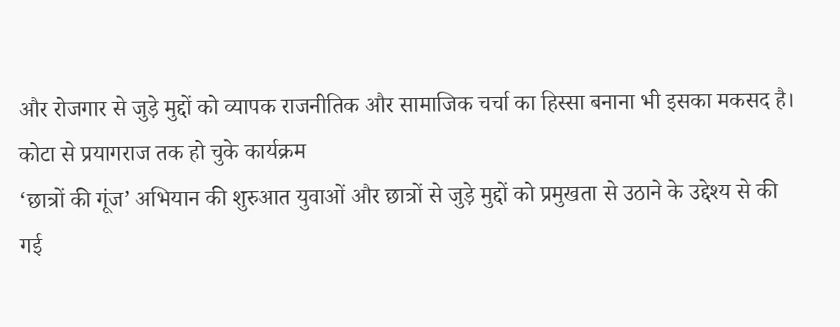और रोजगार से जुड़े मुद्दों को व्यापक राजनीतिक और सामाजिक चर्चा का हिस्सा बनाना भी इसका मकसद है।
कोटा से प्रयागराज तक हो चुके कार्यक्रम
‘छात्रों की गूंज’ अभियान की शुरुआत युवाओं और छात्रों से जुड़े मुद्दों को प्रमुखता से उठाने के उद्देश्य से की गई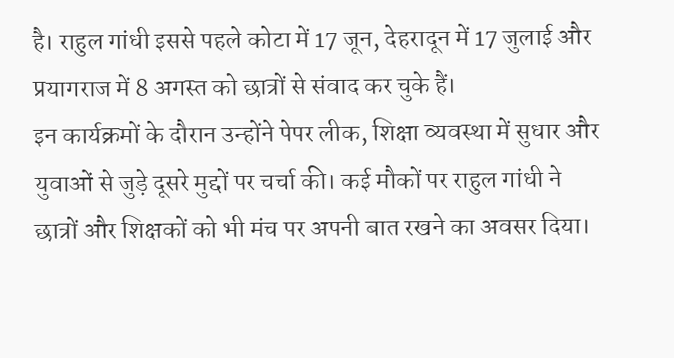है। राहुल गांधी इससे पहले कोटा में 17 जून, देहरादून में 17 जुलाई और प्रयागराज में 8 अगस्त को छात्रों से संवाद कर चुके हैं।
इन कार्यक्रमों के दौरान उन्होंने पेपर लीक, शिक्षा व्यवस्था में सुधार और युवाओं से जुड़े दूसरे मुद्दों पर चर्चा की। कई मौकों पर राहुल गांधी ने छात्रों और शिक्षकों को भी मंच पर अपनी बात रखने का अवसर दिया।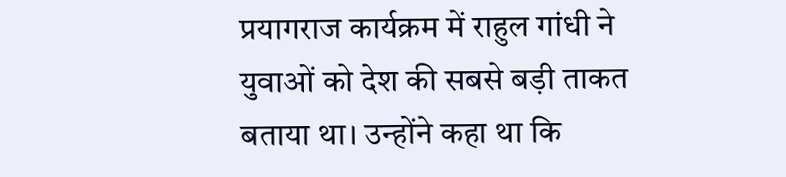प्रयागराज कार्यक्रम में राहुल गांधी ने युवाओं को देश की सबसे बड़ी ताकत बताया था। उन्होंने कहा था कि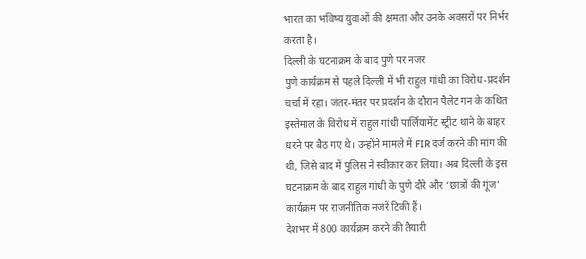भारत का भविष्य युवाओं की क्षमता और उनके अवसरों पर निर्भर करता है।
दिल्ली के घटनाक्रम के बाद पुणे पर नजर
पुणे कार्यक्रम से पहले दिल्ली में भी राहुल गांधी का विरोध-प्रदर्शन चर्चा में रहा। जंतर-मंतर पर प्रदर्शन के दौरान पैलेट गन के कथित इस्तेमाल के विरोध में राहुल गांधी पार्लियामेंट स्ट्रीट थाने के बाहर धरने पर बैठ गए थे। उन्होंने मामले में FIR दर्ज करने की मांग की थी, जिसे बाद में पुलिस ने स्वीकार कर लिया। अब दिल्ली के इस घटनाक्रम के बाद राहुल गांधी के पुणे दौरे और ‘छात्रों की गूंज’ कार्यक्रम पर राजनीतिक नजरें टिकी हैं।
देशभर में 800 कार्यक्रम करने की तैयारी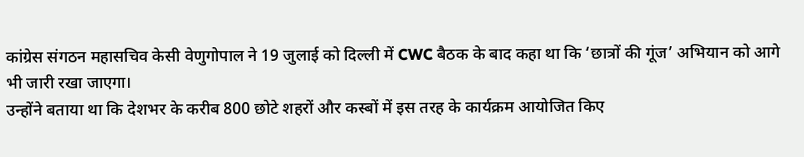कांग्रेस संगठन महासचिव केसी वेणुगोपाल ने 19 जुलाई को दिल्ली में CWC बैठक के बाद कहा था कि ‘छात्रों की गूंज’ अभियान को आगे भी जारी रखा जाएगा।
उन्होंने बताया था कि देशभर के करीब 800 छोटे शहरों और कस्बों में इस तरह के कार्यक्रम आयोजित किए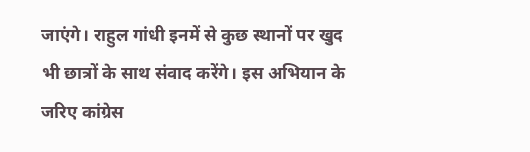जाएंगे। राहुल गांधी इनमें से कुछ स्थानों पर खुद भी छात्रों के साथ संवाद करेंगे। इस अभियान के जरिए कांग्रेस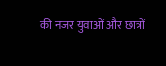की नजर युवाओं और छात्रों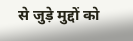से जुड़े मुद्दों को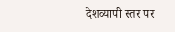देशव्यापी स्तर पर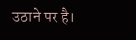उठाने पर है।